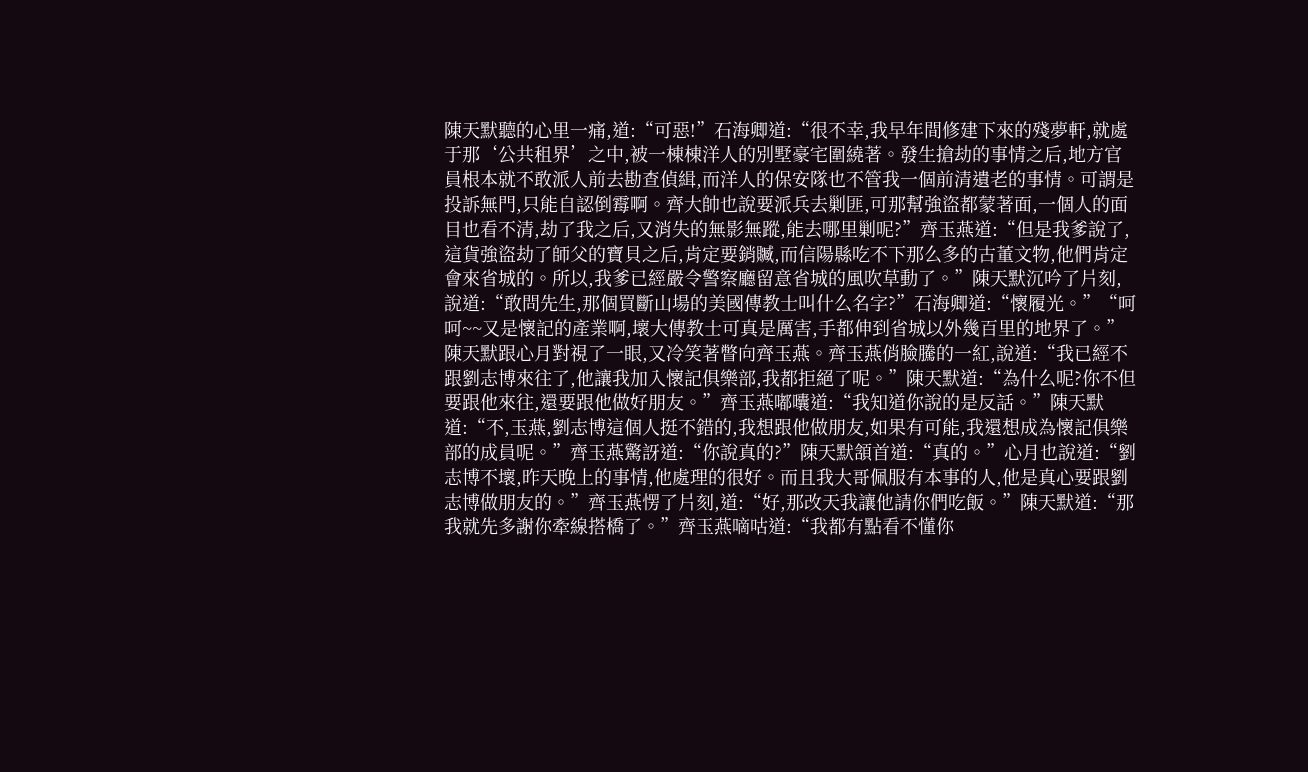陳天默聽的心里一痛,道:“可惡!”石海卿道:“很不幸,我早年間修建下來的殘夢軒,就處于那‘公共租界’之中,被一棟棟洋人的別墅豪宅圍繞著。發生搶劫的事情之后,地方官員根本就不敢派人前去勘查偵緝,而洋人的保安隊也不管我一個前清遺老的事情。可謂是投訴無門,只能自認倒霉啊。齊大帥也說要派兵去剿匪,可那幫強盜都蒙著面,一個人的面目也看不清,劫了我之后,又消失的無影無蹤,能去哪里剿呢?”齊玉燕道:“但是我爹說了,這貨強盜劫了師父的寶貝之后,肯定要銷贓,而信陽縣吃不下那么多的古董文物,他們肯定會來省城的。所以,我爹已經嚴令警察廳留意省城的風吹草動了。”陳天默沉吟了片刻,說道:“敢問先生,那個買斷山場的美國傳教士叫什么名字?”石海卿道:“懷履光。”“呵呵~~又是懷記的產業啊,壞大傳教士可真是厲害,手都伸到省城以外幾百里的地界了。”陳天默跟心月對視了一眼,又冷笑著瞥向齊玉燕。齊玉燕俏臉騰的一紅,說道:“我已經不跟劉志博來往了,他讓我加入懷記俱樂部,我都拒絕了呢。”陳天默道:“為什么呢?你不但要跟他來往,還要跟他做好朋友。”齊玉燕嘟囔道:“我知道你說的是反話。”陳天默道:“不,玉燕,劉志博這個人挺不錯的,我想跟他做朋友,如果有可能,我還想成為懷記俱樂部的成員呢。”齊玉燕驚訝道:“你說真的?”陳天默頷首道:“真的。”心月也說道:“劉志博不壞,昨天晚上的事情,他處理的很好。而且我大哥佩服有本事的人,他是真心要跟劉志博做朋友的。”齊玉燕愣了片刻,道:“好,那改天我讓他請你們吃飯。”陳天默道:“那我就先多謝你牽線搭橋了。”齊玉燕嘀咕道:“我都有點看不懂你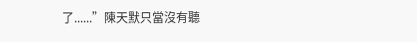了......”陳天默只當沒有聽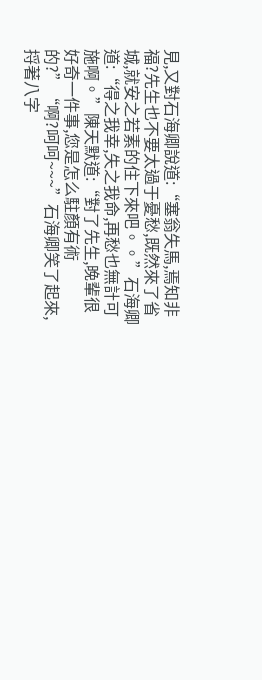見,又對石海卿說道:“塞翁失馬,焉知非福?先生也不要太過于憂愁,既然來了省城,就安之若素的住下來吧。。”石海卿道:“得之我幸,失之我命,再愁也無計可施啊。”陳天默道:“對了先生,晚輩很好奇一件事,您是怎么駐顏有術的?”“啊?呵呵~~~”石海卿笑了起來,捋著八字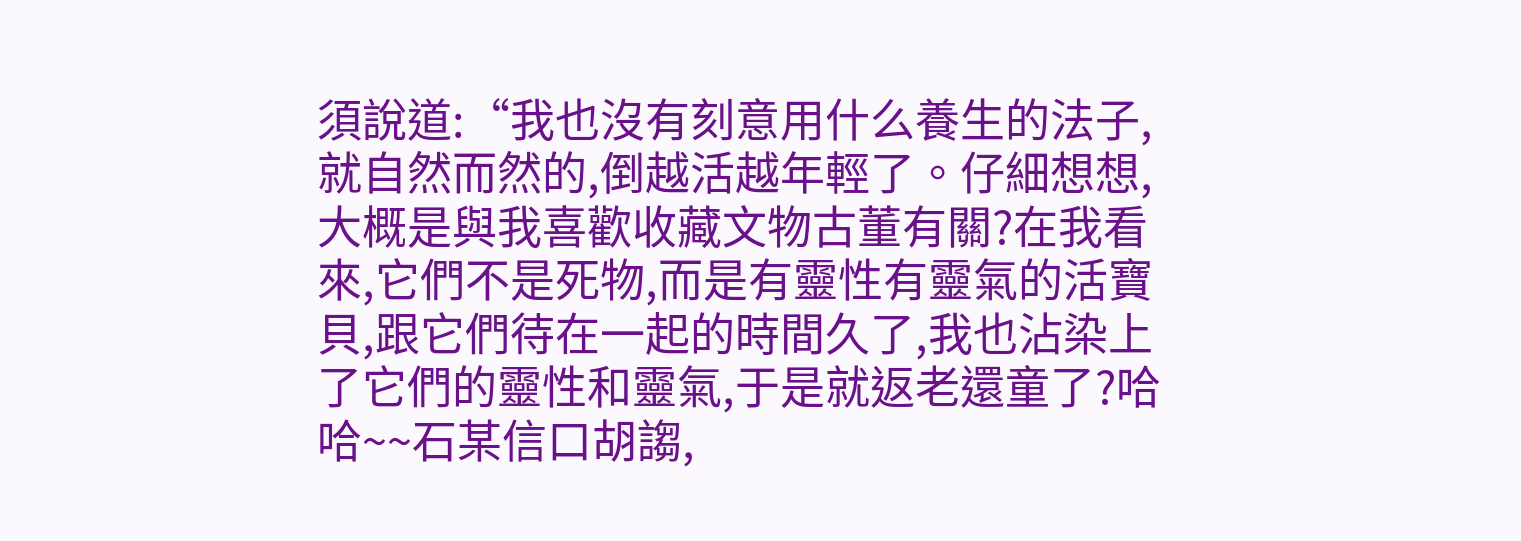須說道:“我也沒有刻意用什么養生的法子,就自然而然的,倒越活越年輕了。仔細想想,大概是與我喜歡收藏文物古董有關?在我看來,它們不是死物,而是有靈性有靈氣的活寶貝,跟它們待在一起的時間久了,我也沾染上了它們的靈性和靈氣,于是就返老還童了?哈哈~~石某信口胡謅,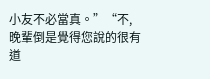小友不必當真。”“不,晚輩倒是覺得您說的很有道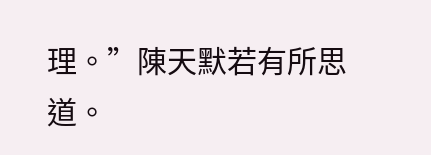理。”陳天默若有所思道。